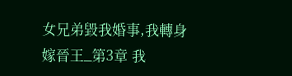女兄弟毀我婚事,我轉身嫁晉王_第3章 我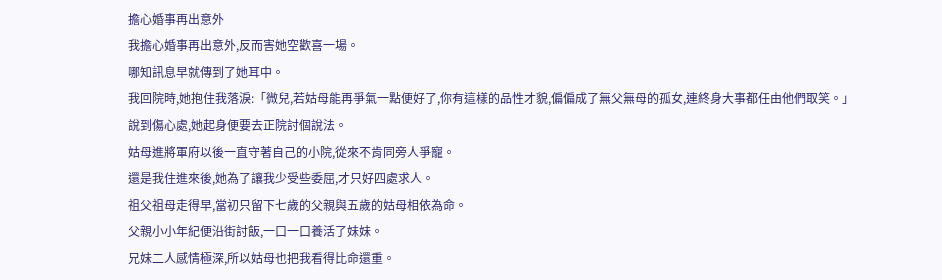擔心婚事再出意外
我擔心婚事再出意外,反而害她空歡喜一場。
哪知訊息早就傳到了她耳中。
我回院時,她抱住我落淚:「微兒,若姑母能再爭氣一點便好了,你有這樣的品性才貌,偏偏成了無父無母的孤女,連終身大事都任由他們取笑。」
說到傷心處,她起身便要去正院討個說法。
姑母進將軍府以後一直守著自己的小院,從來不肯同旁人爭寵。
還是我住進來後,她為了讓我少受些委屈,才只好四處求人。
祖父祖母走得早,當初只留下七歲的父親與五歲的姑母相依為命。
父親小小年紀便沿街討飯,一口一口養活了妹妹。
兄妹二人感情極深,所以姑母也把我看得比命還重。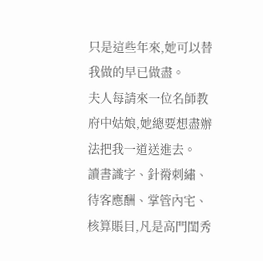只是這些年來,她可以替我做的早已做盡。
夫人每請來一位名師教府中姑娘,她總要想盡辦法把我一道送進去。
讀書識字、針黹刺繡、待客應酬、掌管內宅、核算賬目,凡是高門閨秀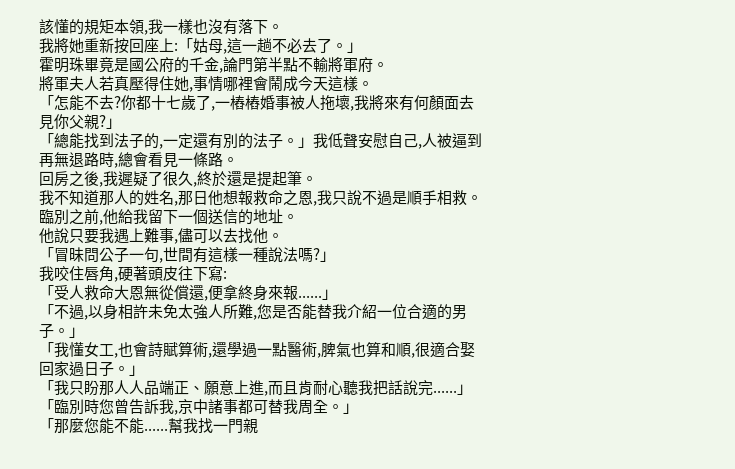該懂的規矩本領,我一樣也沒有落下。
我將她重新按回座上:「姑母,這一趟不必去了。」
霍明珠畢竟是國公府的千金,論門第半點不輸將軍府。
將軍夫人若真壓得住她,事情哪裡會鬧成今天這樣。
「怎能不去?你都十七歲了,一樁樁婚事被人拖壞,我將來有何顏面去見你父親?」
「總能找到法子的,一定還有別的法子。」我低聲安慰自己,人被逼到再無退路時,總會看見一條路。
回房之後,我遲疑了很久,終於還是提起筆。
我不知道那人的姓名,那日他想報救命之恩,我只說不過是順手相救。
臨別之前,他給我留下一個送信的地址。
他說只要我遇上難事,儘可以去找他。
「冒昧問公子一句,世間有這樣一種說法嗎?」
我咬住唇角,硬著頭皮往下寫:
「受人救命大恩無從償還,便拿終身來報......」
「不過,以身相許未免太強人所難,您是否能替我介紹一位合適的男子。」
「我懂女工,也會詩賦算術,還學過一點醫術,脾氣也算和順,很適合娶回家過日子。」
「我只盼那人人品端正、願意上進,而且肯耐心聽我把話說完......」
「臨別時您曾告訴我,京中諸事都可替我周全。」
「那麼您能不能......幫我找一門親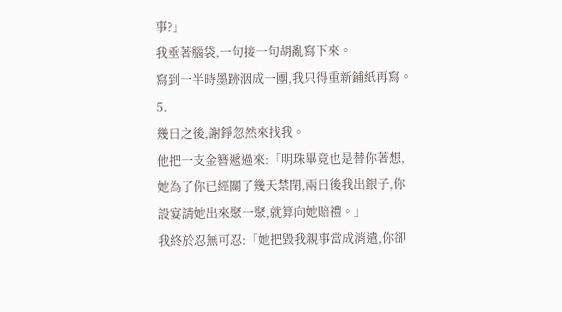事?」
我垂著腦袋,一句接一句胡亂寫下來。
寫到一半時墨跡洇成一團,我只得重新鋪紙再寫。
5.
幾日之後,謝錚忽然來找我。
他把一支金簪遞過來:「明珠畢竟也是替你著想,她為了你已經關了幾天禁閉,兩日後我出銀子,你設宴請她出來聚一聚,就算向她賠禮。」
我終於忍無可忍:「她把毀我親事當成消遣,你卻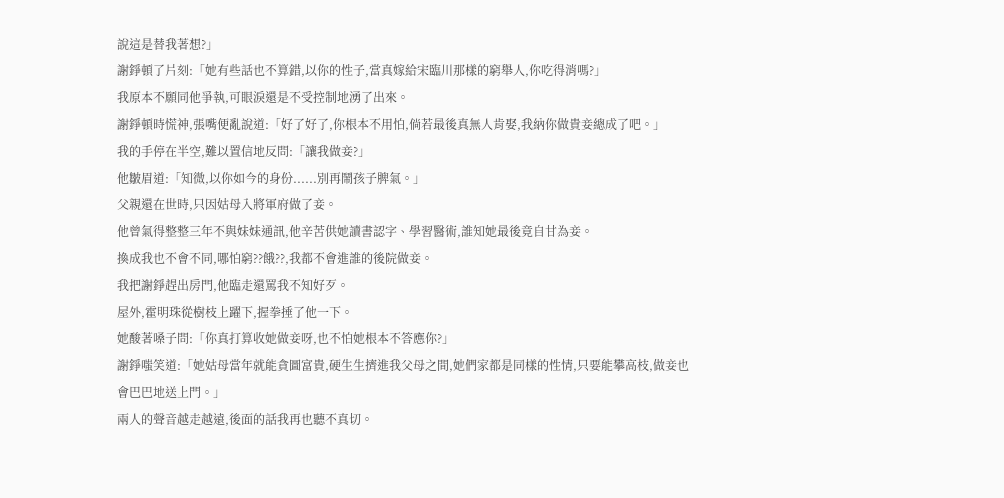說這是替我著想?」
謝錚頓了片刻:「她有些話也不算錯,以你的性子,當真嫁給宋臨川那樣的窮舉人,你吃得消嗎?」
我原本不願同他爭執,可眼淚還是不受控制地湧了出來。
謝錚頓時慌神,張嘴便亂說道:「好了好了,你根本不用怕,倘若最後真無人肯娶,我納你做貴妾總成了吧。」
我的手停在半空,難以置信地反問:「讓我做妾?」
他皺眉道:「知微,以你如今的身份......別再鬧孩子脾氣。」
父親還在世時,只因姑母入將軍府做了妾。
他曾氣得整整三年不與妹妹通訊,他辛苦供她讀書認字、學習醫術,誰知她最後竟自甘為妾。
換成我也不會不同,哪怕窮??餓??,我都不會進誰的後院做妾。
我把謝錚趕出房門,他臨走還罵我不知好歹。
屋外,霍明珠從樹枝上躍下,握拳捶了他一下。
她酸著嗓子問:「你真打算收她做妾呀,也不怕她根本不答應你?」
謝錚嗤笑道:「她姑母當年就能貪圖富貴,硬生生擠進我父母之間,她們家都是同樣的性情,只要能攀高枝,做妾也會巴巴地送上門。」
兩人的聲音越走越遠,後面的話我再也聽不真切。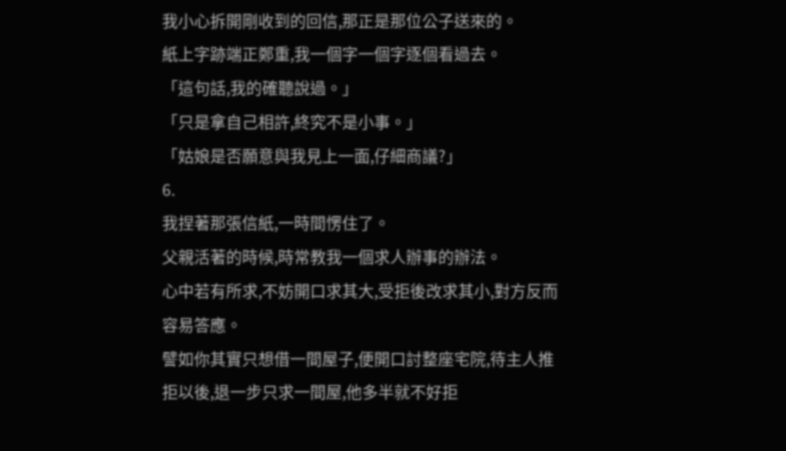我小心拆開剛收到的回信,那正是那位公子送來的。
紙上字跡端正鄭重,我一個字一個字逐個看過去。
「這句話,我的確聽說過。」
「只是拿自己相許,終究不是小事。」
「姑娘是否願意與我見上一面,仔細商議?」
6.
我捏著那張信紙,一時間愣住了。
父親活著的時候,時常教我一個求人辦事的辦法。
心中若有所求,不妨開口求其大,受拒後改求其小,對方反而容易答應。
譬如你其實只想借一間屋子,便開口討整座宅院,待主人推拒以後,退一步只求一間屋,他多半就不好拒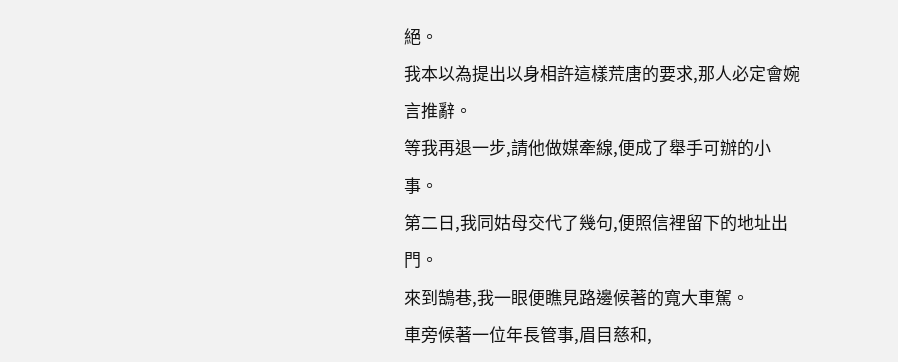絕。
我本以為提出以身相許這樣荒唐的要求,那人必定會婉言推辭。
等我再退一步,請他做媒牽線,便成了舉手可辦的小事。
第二日,我同姑母交代了幾句,便照信裡留下的地址出門。
來到鵠巷,我一眼便瞧見路邊候著的寬大車駕。
車旁候著一位年長管事,眉目慈和,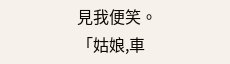見我便笑。
「姑娘,車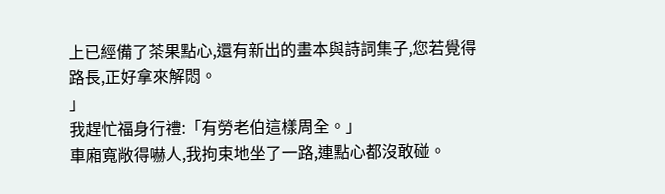上已經備了茶果點心,還有新出的畫本與詩詞集子,您若覺得路長,正好拿來解悶。
」
我趕忙福身行禮:「有勞老伯這樣周全。」
車廂寬敞得嚇人,我拘束地坐了一路,連點心都沒敢碰。